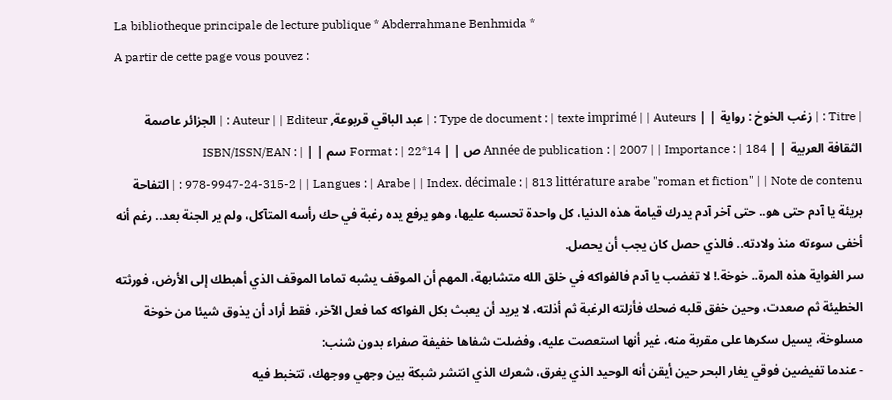La bibliotheque principale de lecture publique * Abderrahmane Benhmida *
A partir de cette page vous pouvez :

| Titre : | زغب الخوخ : رواية | | Type de document : | texte imprimé | | Auteurs : | عبد الباقي قربوعة, Auteur | | Editeur : | الجزائر عاصمة الثقافة العربية | | Année de publication : | 2007 | | Importance : | 184 ص | | Format : | 22*14 سم | | ISBN/ISSN/EAN : | 978-9947-24-315-2 | | Langues : | Arabe | | Index. décimale : | 813 littérature arabe "roman et fiction" | | Note de contenu : | التفاحة بريئة يا آدم حتى هو.. حتى آخر آدم يدرك قيامة هذه الدنيا، كل واحدة تحسبه عليها، وهو يرفع يده رغبة في حك رأسه المتآكل، ولم ير الجنة بعد.. رغم أنه أخفى سوءته منذ ولادته.. فالذي حصل كان يجب أن يحصل.
سر الغواية هذه المرة.. خوخة.! لا تغضب يا آدم فالفواكه في خلق الله متشابهة، المهم أن الموقف يشبه تماما الموقف الذي أهبطك إلى الأرض، فورثته الخطيئة ثم صعدت، وحين خفق قلبه ضحك فأزلته الرغبة ثم أذلته، لا يريد أن يعبث بكل الفواكه كما فعل الآخر، فقط أراد أن يذوق شيئا من خوخة مسلوخة، يسيل سكرها على مقربة منه، غير أنها استعصت عليه، وفضلت شفاها خفيفة صفراء بدون شنب:
- عندما تفيضين فوقي يغار البحر حين أيقن أنه الوحيد الذي يغرق، شعرك الذي انتشر شبكة بين وجهي ووجهك، تتخبط فيه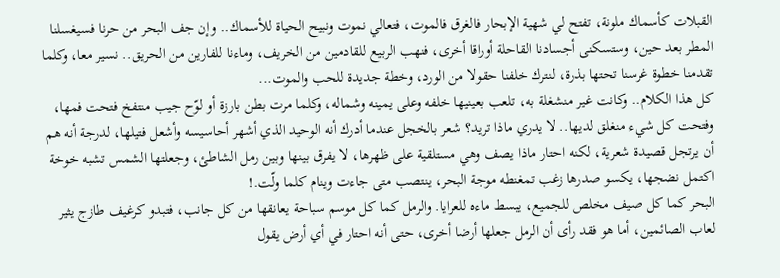القبلات كأسماك ملونة، تفتح لي شهية الإبحار فالغرق فالموت، فتعالي نموت ونبيح الحياة للأسماك.. وإن جف البحر من حرنا فسيغسلنا المطر بعد حين، وستسكنى أجسادنا القاحلة أوراقا أخرى، فنهب الربيع للقادمين من الخريف، وماءنا للفارين من الحريق.. نسير معا، وكلما تقدمنا خطوة غرسنا تحتها بذرة، لنترك خلفنا حقولا من الورد، وخطة جديدة للحب والموت...
كل هذا الكلام.. وكانت غير منشغلة به، تلعب بعينيها خلفه وعلى يمينه وشماله، وكلما مرت بطن بارزة أو لوّح جيب منتفخ فتحت فمها، وفتحت كل شيء منغلق لديها.. لا يدري ماذا تريد؟ شعر بالخجل عندما أدرك أنه الوحيد الذي أشهر أحاسيسه وأشعل فتيلها، لدرجة أنه هم أن يرتجل قصيدة شعرية، لكنه احتار ماذا يصف وهي مستلقية على ظهرها، لا يفرق بينها وبين رمل الشاطئ، وجعلتها الشمس تشبه خوخة اكتمل نضجها، يكسو صدرها زغب تمغنطه موجة البحر، ينتصب متى جاءت وينام كلما ولّت.!
البحر كما كل صيف مخلص للجميع، يبسط ماءه للعرايا. والرمل كما كل موسم سباحة يعانقها من كل جانب، فتبدو كرغيف طازج يثير لعاب الصائمين، أما هو فقد رأى أن الرمل جعلها أرضا أخرى، حتى أنه احتار في أي أرض يقول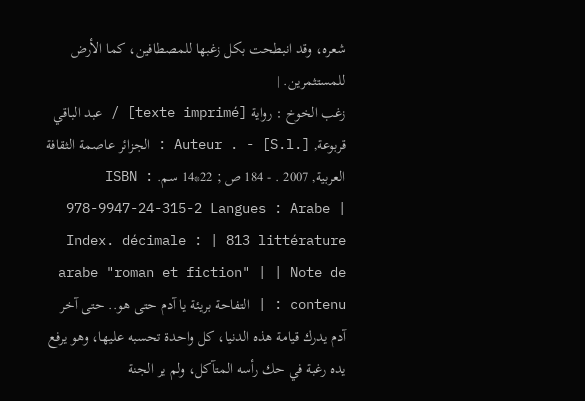شعره، وقد انبطحت بكل زغبها للمصطافين، كما الأرض للمستثمرين. |
زغب الخوخ : رواية [texte imprimé] / عبد الباقي قربوعة, Auteur . - [S.l.] : الجزائر عاصمة الثقافة العربية, 2007 . - 184 ص ; 22*14 سم. ISBN : 978-9947-24-315-2 Langues : Arabe | Index. décimale : | 813 littérature arabe "roman et fiction" | | Note de contenu : | التفاحة بريئة يا آدم حتى هو.. حتى آخر آدم يدرك قيامة هذه الدنيا، كل واحدة تحسبه عليها، وهو يرفع يده رغبة في حك رأسه المتآكل، ولم ير الجنة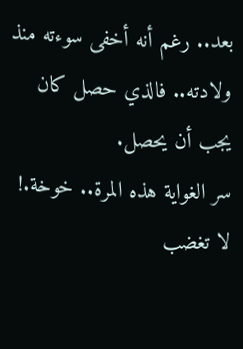بعد.. رغم أنه أخفى سوءته منذ ولادته.. فالذي حصل كان يجب أن يحصل.
سر الغواية هذه المرة.. خوخة.! لا تغضب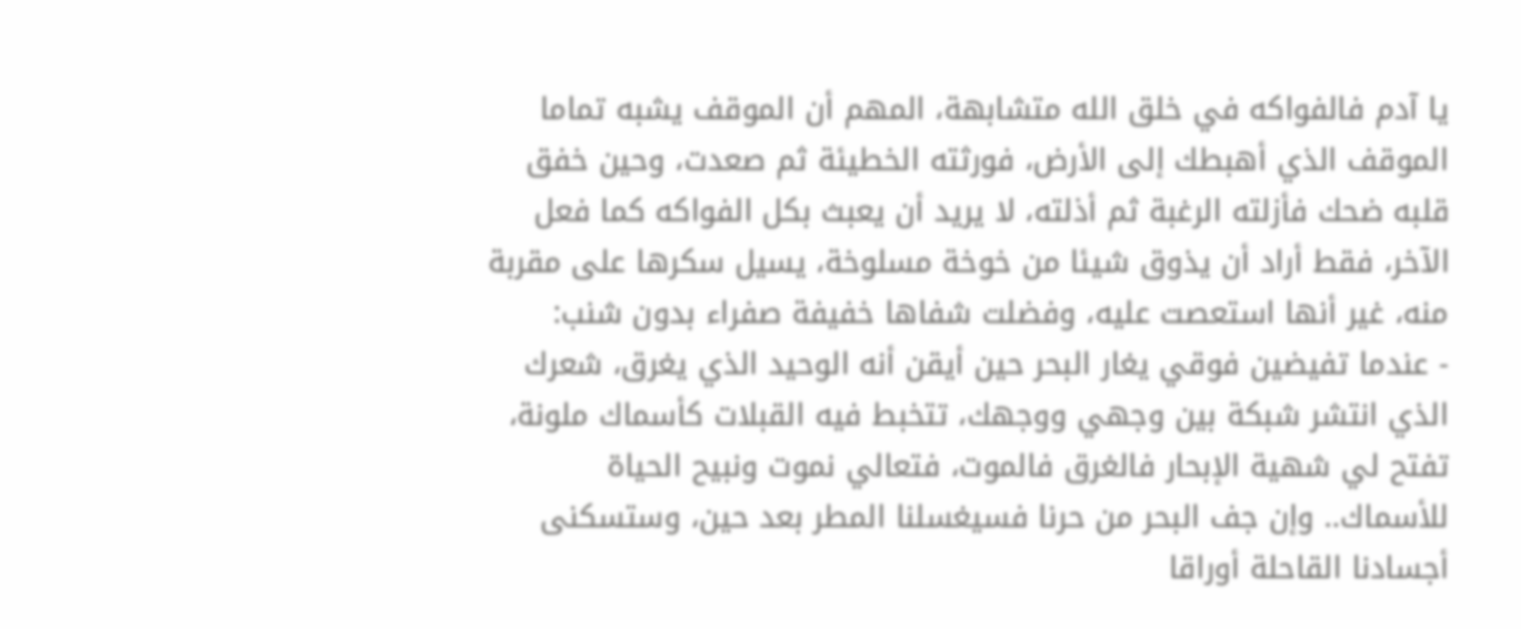يا آدم فالفواكه في خلق الله متشابهة، المهم أن الموقف يشبه تماما الموقف الذي أهبطك إلى الأرض، فورثته الخطيئة ثم صعدت، وحين خفق قلبه ضحك فأزلته الرغبة ثم أذلته، لا يريد أن يعبث بكل الفواكه كما فعل الآخر، فقط أراد أن يذوق شيئا من خوخة مسلوخة، يسيل سكرها على مقربة منه، غير أنها استعصت عليه، وفضلت شفاها خفيفة صفراء بدون شنب:
- عندما تفيضين فوقي يغار البحر حين أيقن أنه الوحيد الذي يغرق، شعرك الذي انتشر شبكة بين وجهي ووجهك، تتخبط فيه القبلات كأسماك ملونة، تفتح لي شهية الإبحار فالغرق فالموت، فتعالي نموت ونبيح الحياة للأسماك.. وإن جف البحر من حرنا فسيغسلنا المطر بعد حين، وستسكنى أجسادنا القاحلة أوراقا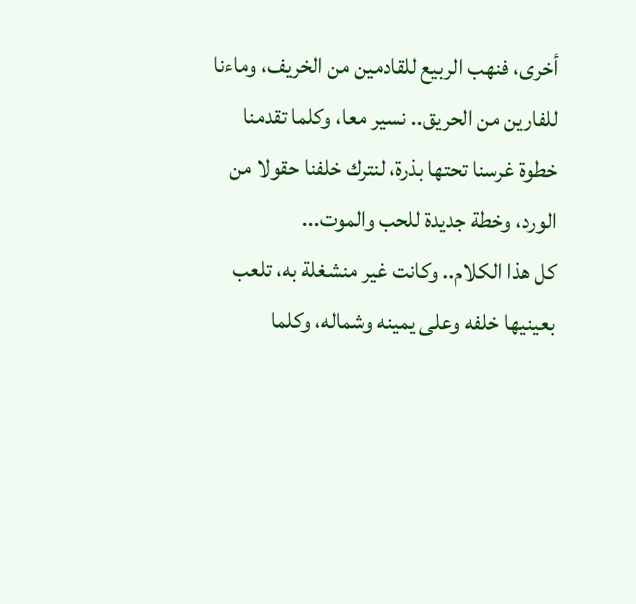أخرى، فنهب الربيع للقادمين من الخريف، وماءنا للفارين من الحريق.. نسير معا، وكلما تقدمنا خطوة غرسنا تحتها بذرة، لنترك خلفنا حقولا من الورد، وخطة جديدة للحب والموت...
كل هذا الكلام.. وكانت غير منشغلة به، تلعب بعينيها خلفه وعلى يمينه وشماله، وكلما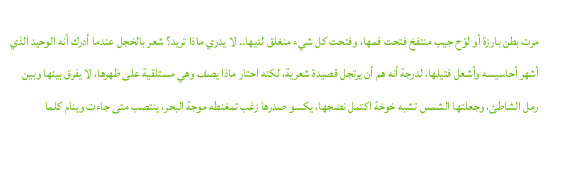مرت بطن بارزة أو لوّح جيب منتفخ فتحت فمها، وفتحت كل شيء منغلق لديها.. لا يدري ماذا تريد؟ شعر بالخجل عندما أدرك أنه الوحيد الذي أشهر أحاسيسه وأشعل فتيلها، لدرجة أنه هم أن يرتجل قصيدة شعرية، لكنه احتار ماذا يصف وهي مستلقية على ظهرها، لا يفرق بينها وبين رمل الشاطئ، وجعلتها الشمس تشبه خوخة اكتمل نضجها، يكسو صدرها زغب تمغنطه موجة البحر، ينتصب متى جاءت وينام كلما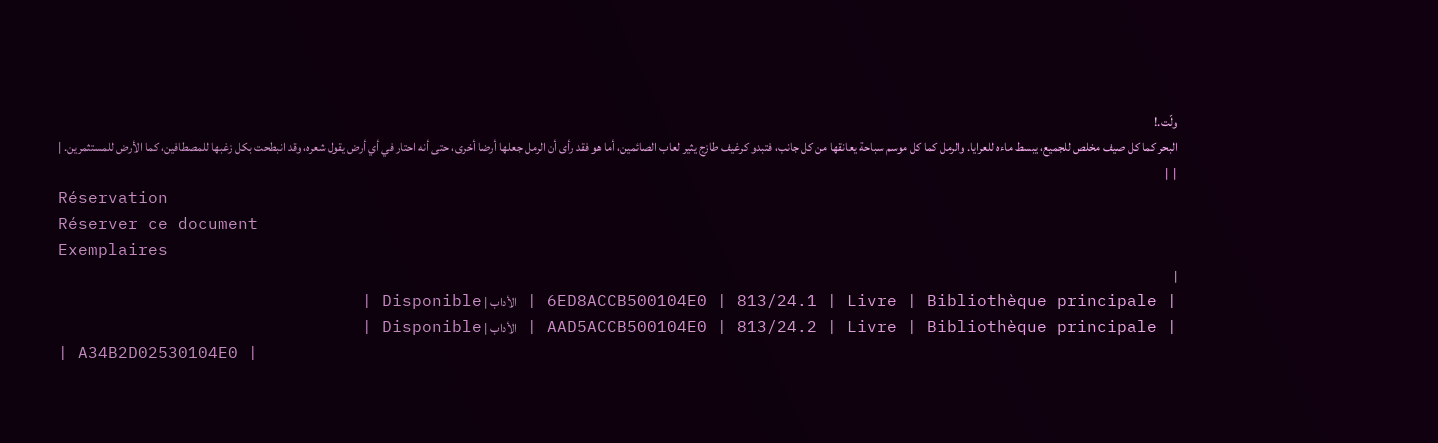ولّت.!
البحر كما كل صيف مخلص للجميع، يبسط ماءه للعرايا. والرمل كما كل موسم سباحة يعانقها من كل جانب، فتبدو كرغيف طازج يثير لعاب الصائمين، أما هو فقد رأى أن الرمل جعلها أرضا أخرى، حتى أنه احتار في أي أرض يقول شعره، وقد انبطحت بكل زغبها للمصطافين، كما الأرض للمستثمرين. |
|  |
Réservation
Réserver ce document
Exemplaires
|
| 6ED8ACCB500104E0 | 813/24.1 | Livre | Bibliothèque principale | الأداب | Disponible |
| AAD5ACCB500104E0 | 813/24.2 | Livre | Bibliothèque principale | الأداب | Disponible |
| A34B2D02530104E0 |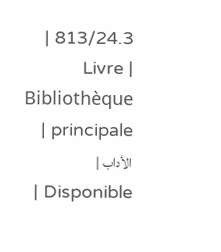813/24.3 | Livre | Bibliothèque principale | الأداب | Disponible |